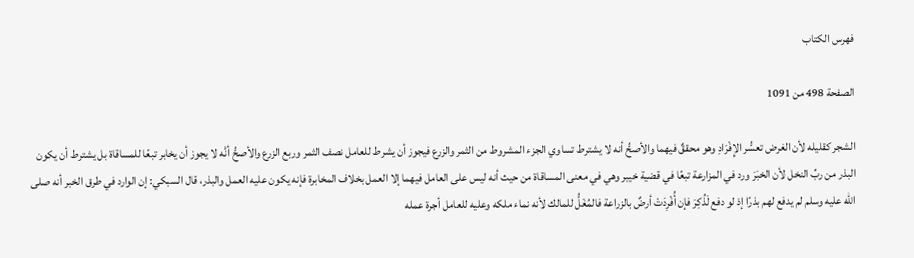فهرس الكتاب

الصفحة 498 من 1091

الشجر كقليله لأن الغرض تعسُّر الإِفْرَادِ وهو محققٌ فيهما والأصحُّ أنه لا يشترط تساوي الجزء المشروط من الثمر والزرع فيجوز أن يشرط للعامل نصف الثمر وربع الزرع والأصحُّ أنَّه لا يجوز أن يخابر تبعًا للمساقاة بل يشترط أن يكون البذر من ربِّ النخل لأن الخبَرَ ورد في المزارعة تبعًا في قضية خيبر وهي في معنى المساقاة من حيث أنه ليس على العامل فيهما إلا العمل بخلاف المخابرة فإنه يكون عليه العمل والبذر، قال السبكي: إن الوارد في طرق الخبر أنه صلى الله عليه وسلم لم يدفع لهم بذرًا إذ لو دفع لَذُكِرَ فإن أُفْرِدَتْ أرضٌ بالزراعة فالمُغَلُّ للمالك لأنه نماء ملكه وعليه للعامل أجرة عمله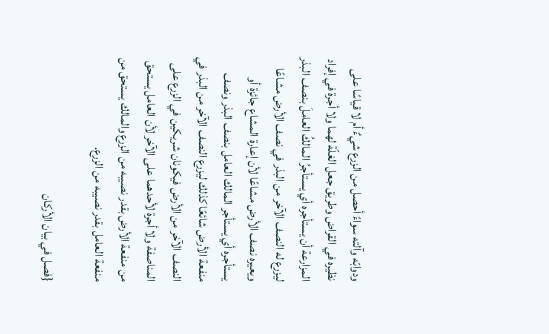ودوابّه وآلته سواءً أحصل من الزرع شيءٌ أم لا قياسًا على نظيره في القراض وطريق جعل الغلّة لهما ولا أجرة في إفراد المزارعة أن يستأجره أي يستأجرُ المالكُ العاملَ بنصف البذر ليزرع له النصف الآخر من البذر في نصف الأرض مشاعًا ويعيره نصف الأرض مشاعًا لأن إعارة المشاع جائزة أو يستأجره أي يستأجر المالك العامل بنصف البذر ونصف منفعة الأرض شائعًا كذلك ليزرع النصف الآخر من البذر في النصف الآخر من الأرض فيكونان شريكين في الزرع على المناصفة ولا أجرة لأحدهما على الآخر لأن العامل يستحق من منفعة الأرض بقدر نصيبه من الزرع والمالك يستحق من منفعة العامل بقدر نصيبه من الزرع.

{فصل في بيان الأركان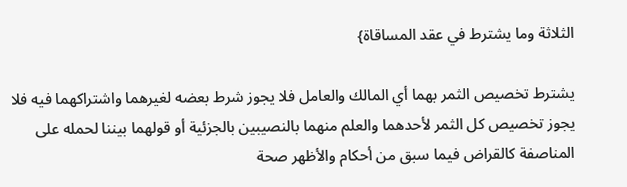الثلاثة وما يشترط في عقد المساقاة}

يشترط تخصيص الثمر بهما أي المالك والعامل فلا يجوز شرط بعضه لغيرهما واشتراكهما فيه فلا يجوز تخصيص كل الثمر لأحدهما والعلم منهما بالنصيبين بالجزئية أو قولهما بيننا لحمله على المناصفة كالقراض فيما سبق من أحكام والأظهر صحة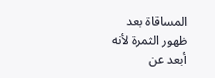المساقاة بعد ظهور الثمرة لأنه أبعد عن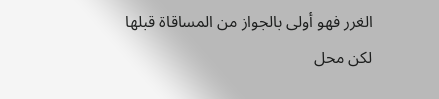الغرر فهو أولى بالجواز من المساقاة قبلها لكن محل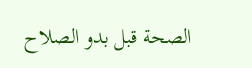الصحة قبل بدو الصلاح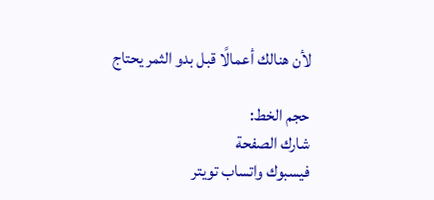لأن هنالك أعمالًا قبل بدو الثمر يحتاج

حجم الخط:
شارك الصفحة
فيسبوك واتساب تويتر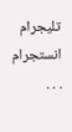تليجرام انستجرام
. . .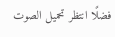فضلًا انتظر تحميل الصوت